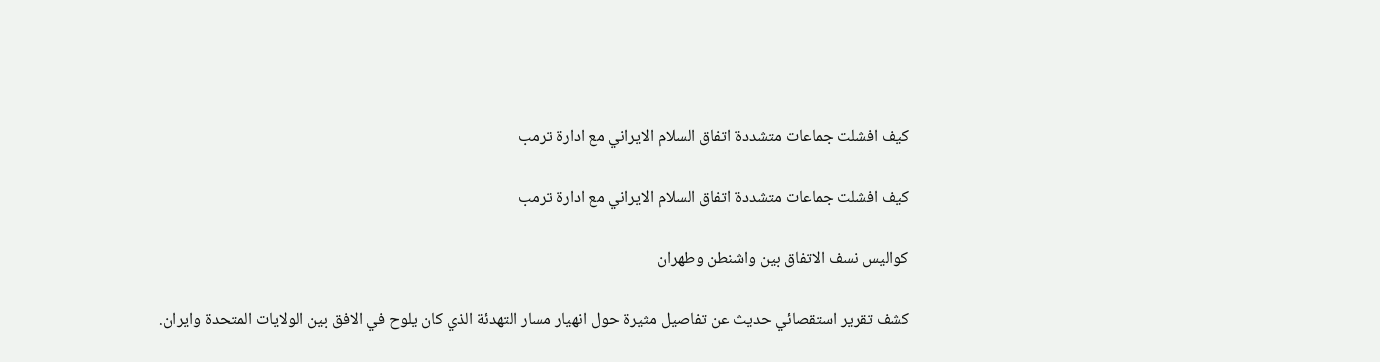كيف افشلت جماعات متشددة اتفاق السلام الايراني مع ادارة ترمب

كيف افشلت جماعات متشددة اتفاق السلام الايراني مع ادارة ترمب

كواليس نسف الاتفاق بين واشنطن وطهران

كشف تقرير استقصائي حديث عن تفاصيل مثيرة حول انهيار مسار التهدئة الذي كان يلوح في الافق بين الولايات المتحدة وايران.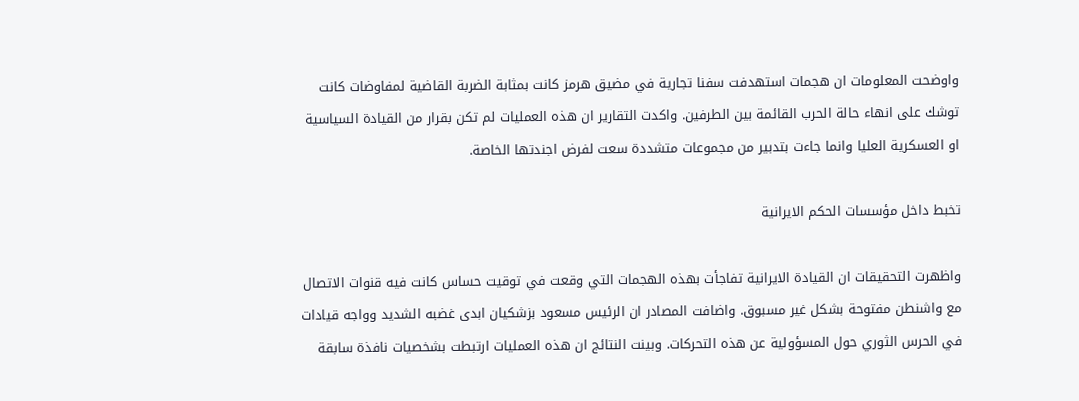واوضحت المعلومات ان هجمات استهدفت سفنا تجارية في مضيق هرمز كانت بمثابة الضربة القاضية لمفاوضات كانت توشك على انهاء حالة الحرب القائمة بين الطرفين. واكدت التقارير ان هذه العمليات لم تكن بقرار من القيادة السياسية او العسكرية العليا وانما جاءت بتدبير من مجموعات متشددة سعت لفرض اجندتها الخاصة.

تخبط داخل مؤسسات الحكم الايرانية

واظهرت التحقيقات ان القيادة الايرانية تفاجأت بهذه الهجمات التي وقعت في توقيت حساس كانت فيه قنوات الاتصال مع واشنطن مفتوحة بشكل غير مسبوق. واضافت المصادر ان الرئيس مسعود بزشكيان ابدى غضبه الشديد وواجه قيادات في الحرس الثوري حول المسؤولية عن هذه التحركات. وبينت النتائج ان هذه العمليات ارتبطت بشخصيات نافذة سابقة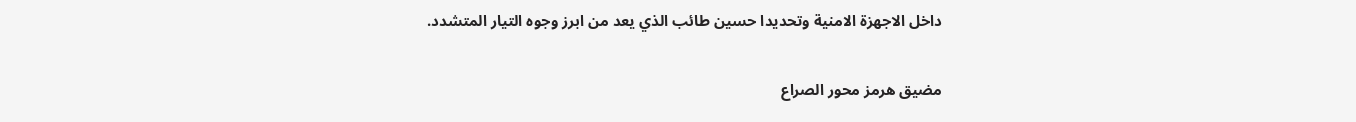داخل الاجهزة الامنية وتحديدا حسين طائب الذي يعد من ابرز وجوه التيار المتشدد.

مضيق هرمز محور الصراع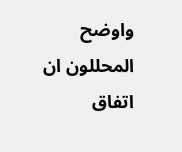واوضح المحللون ان اتفاق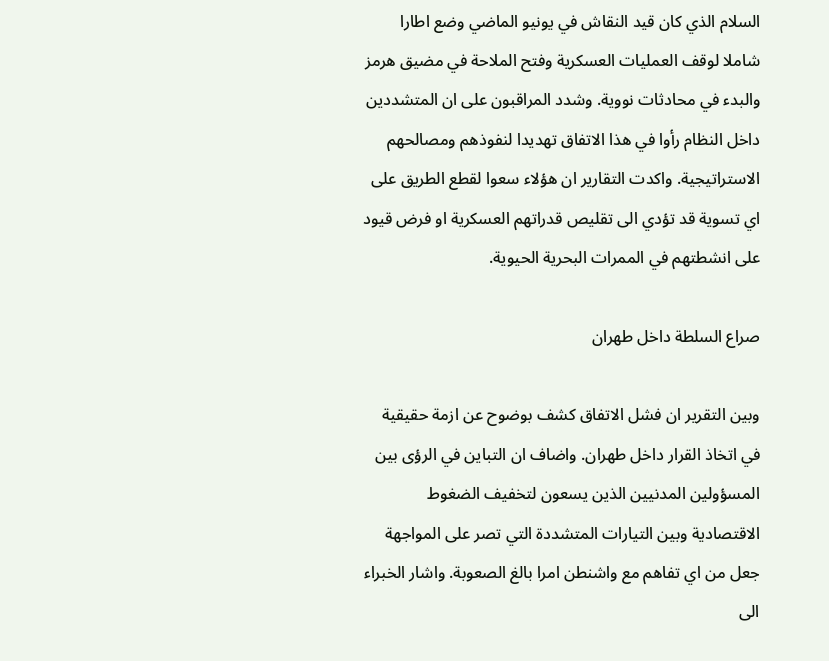السلام الذي كان قيد النقاش في يونيو الماضي وضع اطارا شاملا لوقف العمليات العسكرية وفتح الملاحة في مضيق هرمز والبدء في محادثات نووية. وشدد المراقبون على ان المتشددين داخل النظام رأوا في هذا الاتفاق تهديدا لنفوذهم ومصالحهم الاستراتيجية. واكدت التقارير ان هؤلاء سعوا لقطع الطريق على اي تسوية قد تؤدي الى تقليص قدراتهم العسكرية او فرض قيود على انشطتهم في الممرات البحرية الحيوية.

صراع السلطة داخل طهران

وبين التقرير ان فشل الاتفاق كشف بوضوح عن ازمة حقيقية في اتخاذ القرار داخل طهران. واضاف ان التباين في الرؤى بين المسؤولين المدنيين الذين يسعون لتخفيف الضغوط الاقتصادية وبين التيارات المتشددة التي تصر على المواجهة جعل من اي تفاهم مع واشنطن امرا بالغ الصعوبة. واشار الخبراء الى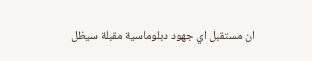ان مستقبل اي جهود دبلوماسية مقبلة سيظل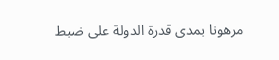مرهونا بمدى قدرة الدولة على ضبط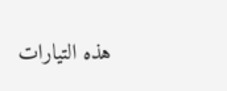هذه التيارات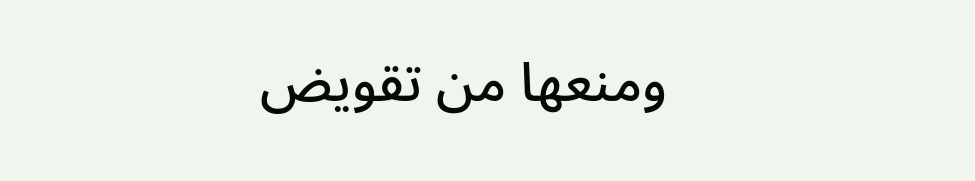ومنعها من تقويض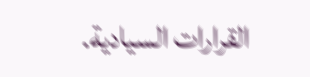القرارات السيادية.